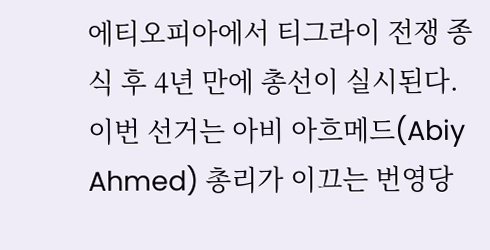에티오피아에서 티그라이 전쟁 종식 후 4년 만에 총선이 실시된다. 이번 선거는 아비 아흐메드(Abiy Ahmed) 총리가 이끄는 번영당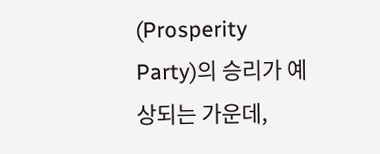(Prosperity Party)의 승리가 예상되는 가운데,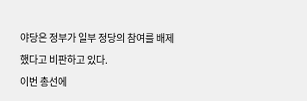야당은 정부가 일부 정당의 참여를 배제했다고 비판하고 있다.
이번 총선에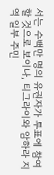서는 수백만 명의 유권자가 투표에 참여할 것으로 보이나, 티그라이와 암하라 지역 일부 주민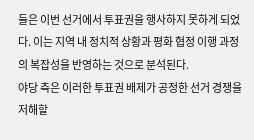들은 이번 선거에서 투표권을 행사하지 못하게 되었다. 이는 지역 내 정치적 상황과 평화 협정 이행 과정의 복잡성을 반영하는 것으로 분석된다.
야당 측은 이러한 투표권 배제가 공정한 선거 경쟁을 저해할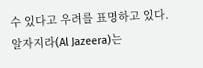수 있다고 우려를 표명하고 있다. 알자지라(Al Jazeera)는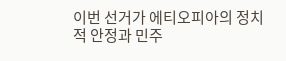이번 선거가 에티오피아의 정치적 안정과 민주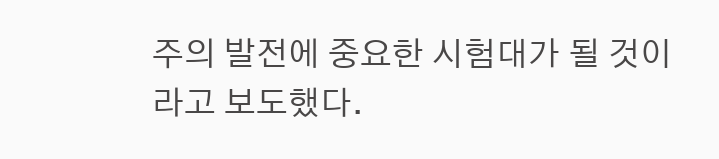주의 발전에 중요한 시험대가 될 것이라고 보도했다.